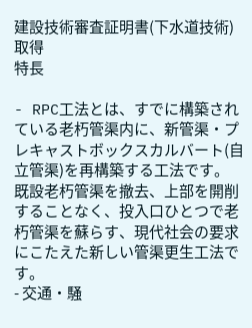建設技術審査証明書(下水道技術)取得
特長

- RPC工法とは、すでに構築されている老朽管渠内に、新管渠・プレキャストボックスカルバート(自立管渠)を再構築する工法です。
既設老朽管渠を撤去、上部を開削することなく、投入口ひとつで老朽管渠を蘇らす、現代社会の要求にこたえた新しい管渠更生工法です。
- 交通・騒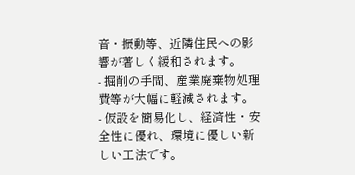音・振動等、近隣住民への影響が著しく緩和されます。
- 掘削の手間、産業廃棄物処理費等が大幅に軽減されます。
- 仮設を簡易化し、経済性・安全性に優れ、環境に優しい新しい工法です。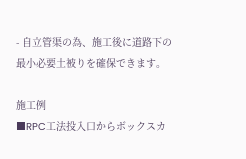- 自立管渠の為、施工後に道路下の最小必要土被りを確保できます。

施工例
■RPC工法投入口からボックスカ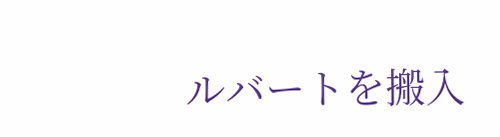ルバートを搬入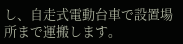し、自走式電動台車で設置場所まで運搬します。